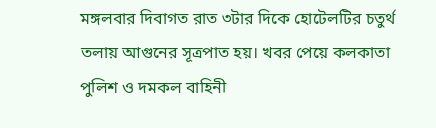মঙ্গলবার দিবাগত রাত ৩টার দিকে হোটেলটির চতুর্থ তলায় আগুনের সূত্রপাত হয়। খবর পেয়ে কলকাতা পুলিশ ও দমকল বাহিনী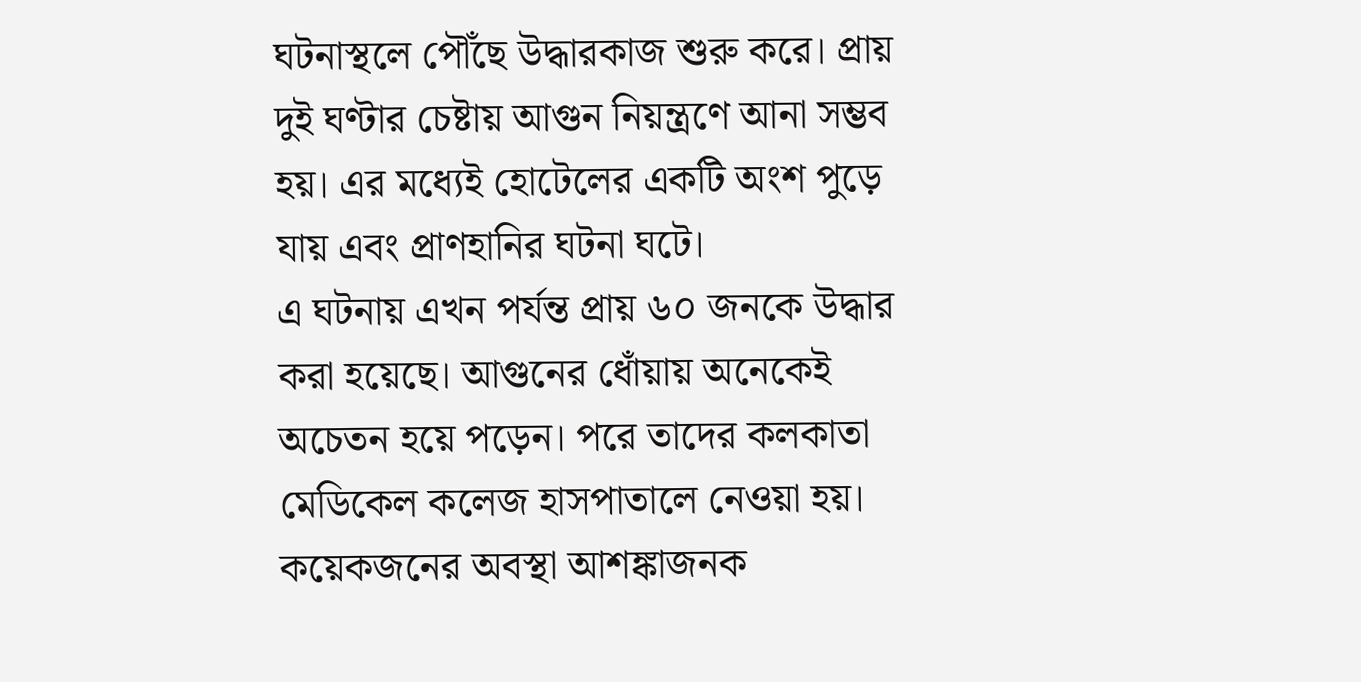ঘটনাস্থলে পৌঁছে উদ্ধারকাজ শুরু করে। প্রায় দুই ঘণ্টার চেষ্টায় আগুন নিয়ন্ত্রণে আনা সম্ভব হয়। এর মধ্যেই হোটেলের একটি অংশ পুড়ে যায় এবং প্রাণহানির ঘটনা ঘটে।
এ ঘটনায় এখন পর্যন্ত প্রায় ৬০ জনকে উদ্ধার করা হয়েছে। আগুনের ধোঁয়ায় অনেকেই অচেতন হয়ে পড়েন। পরে তাদের কলকাতা মেডিকেল কলেজ হাসপাতালে নেওয়া হয়। কয়েকজনের অবস্থা আশঙ্কাজনক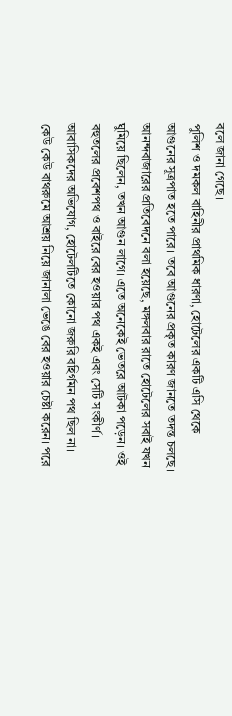বলে জানা গেছে।
পুলিশ ও দমকল বাহিনীর প্রাথমিক ধারণা, হোটেলের একটি এসি থেকে আগুনের সূত্রপাত হতে পারে। তবে আগুনের প্রকৃত কারণ জানতে তদন্ত চলছে।
আনন্দবাজারের প্রতিবেদনে বলা হয়েছে, মঙ্গলবার রাতে হোটেলের সবাই যখন ঘুমিয়ে ছিলেন, তখন আগুন লাগে। এতে অনেকেই ভেতরে আটকা পড়েন। ওই বহুতলের প্রবেশপথ ও বাইরে বের হওয়ার পথ একই এবং সেটি সংকীর্ণ। আবাসিকদের অভিযোগ, হোটেলটিতে কোনো জরুরি বহির্গমন পথ ছিল না। কেউ কেউ বাথরুমে আশ্রয় নিয়ে জানালা ভেঙে বের হওয়ার চেষ্টা করেন। পরে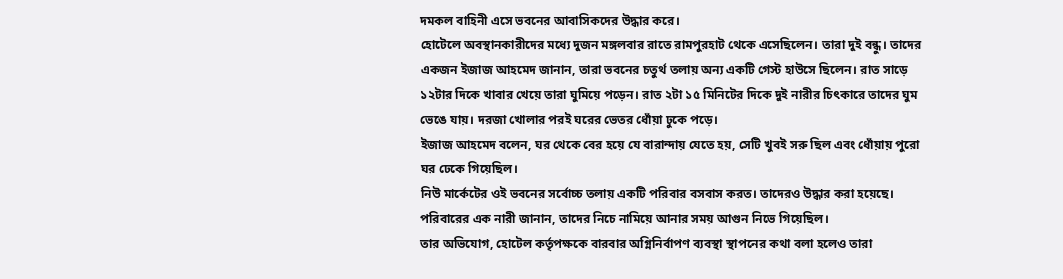দমকল বাহিনী এসে ভবনের আবাসিকদের উদ্ধার করে।
হোটেলে অবস্থানকারীদের মধ্যে দুজন মঙ্গলবার রাতে রামপুরহাট থেকে এসেছিলেন। তারা দুই বন্ধু। তাদের একজন ইজাজ আহমেদ জানান, তারা ভবনের চতুর্থ তলায় অন্য একটি গেস্ট হাউসে ছিলেন। রাত সাড়ে ১২টার দিকে খাবার খেয়ে তারা ঘুমিয়ে পড়েন। রাত ২টা ১৫ মিনিটের দিকে দুই নারীর চিৎকারে তাদের ঘুম ভেঙে যায়। দরজা খোলার পরই ঘরের ভেতর ধোঁয়া ঢুকে পড়ে।
ইজাজ আহমেদ বলেন, ঘর থেকে বের হয়ে যে বারান্দায় যেতে হয়, সেটি খুবই সরু ছিল এবং ধোঁয়ায় পুরো ঘর ঢেকে গিয়েছিল।
নিউ মার্কেটের ওই ভবনের সর্বোচ্চ তলায় একটি পরিবার বসবাস করত। তাদেরও উদ্ধার করা হয়েছে। পরিবারের এক নারী জানান, তাদের নিচে নামিয়ে আনার সময় আগুন নিভে গিয়েছিল।
তার অভিযোগ, হোটেল কর্তৃপক্ষকে বারবার অগ্নিনির্বাপণ ব্যবস্থা স্থাপনের কথা বলা হলেও তারা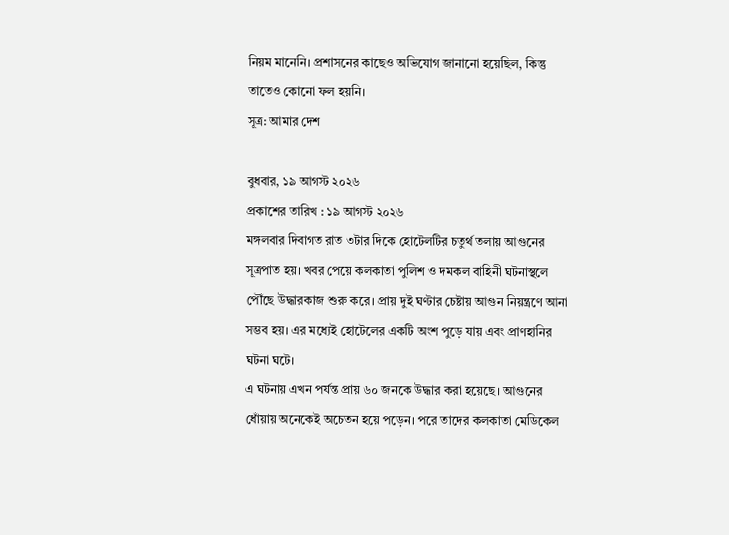নিয়ম মানেনি। প্রশাসনের কাছেও অভিযোগ জানানো হয়েছিল, কিন্তু তাতেও কোনো ফল হয়নি।
সূত্র: আমার দেশ

বুধবার, ১৯ আগস্ট ২০২৬
প্রকাশের তারিখ : ১৯ আগস্ট ২০২৬
মঙ্গলবার দিবাগত রাত ৩টার দিকে হোটেলটির চতুর্থ তলায় আগুনের সূত্রপাত হয়। খবর পেয়ে কলকাতা পুলিশ ও দমকল বাহিনী ঘটনাস্থলে পৌঁছে উদ্ধারকাজ শুরু করে। প্রায় দুই ঘণ্টার চেষ্টায় আগুন নিয়ন্ত্রণে আনা সম্ভব হয়। এর মধ্যেই হোটেলের একটি অংশ পুড়ে যায় এবং প্রাণহানির ঘটনা ঘটে।
এ ঘটনায় এখন পর্যন্ত প্রায় ৬০ জনকে উদ্ধার করা হয়েছে। আগুনের ধোঁয়ায় অনেকেই অচেতন হয়ে পড়েন। পরে তাদের কলকাতা মেডিকেল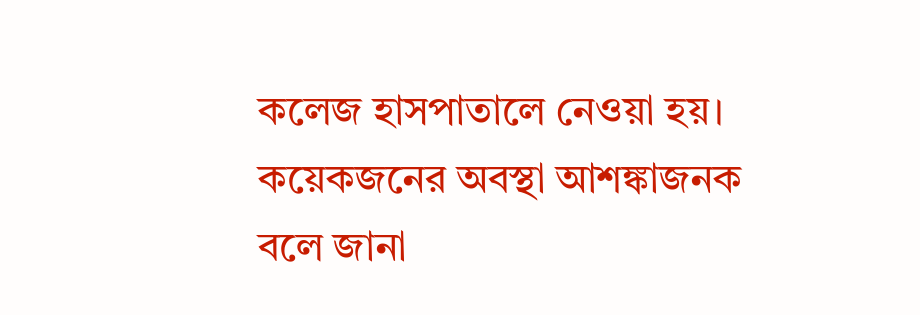কলেজ হাসপাতালে নেওয়া হয়। কয়েকজনের অবস্থা আশঙ্কাজনক বলে জানা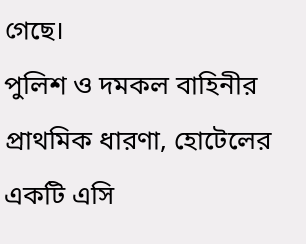গেছে।
পুলিশ ও দমকল বাহিনীর প্রাথমিক ধারণা, হোটেলের একটি এসি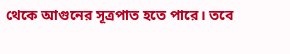থেকে আগুনের সূত্রপাত হতে পারে। তবে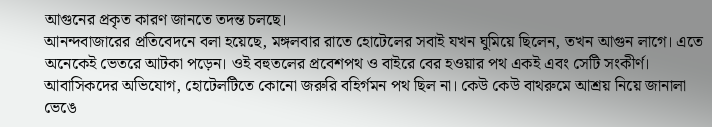আগুনের প্রকৃত কারণ জানতে তদন্ত চলছে।
আনন্দবাজারের প্রতিবেদনে বলা হয়েছে, মঙ্গলবার রাতে হোটেলের সবাই যখন ঘুমিয়ে ছিলেন, তখন আগুন লাগে। এতে অনেকেই ভেতরে আটকা পড়েন। ওই বহুতলের প্রবেশপথ ও বাইরে বের হওয়ার পথ একই এবং সেটি সংকীর্ণ। আবাসিকদের অভিযোগ, হোটেলটিতে কোনো জরুরি বহির্গমন পথ ছিল না। কেউ কেউ বাথরুমে আশ্রয় নিয়ে জানালা ভেঙে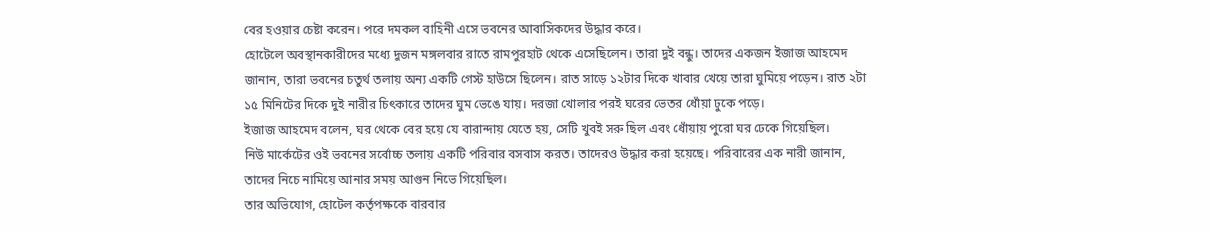বের হওয়ার চেষ্টা করেন। পরে দমকল বাহিনী এসে ভবনের আবাসিকদের উদ্ধার করে।
হোটেলে অবস্থানকারীদের মধ্যে দুজন মঙ্গলবার রাতে রামপুরহাট থেকে এসেছিলেন। তারা দুই বন্ধু। তাদের একজন ইজাজ আহমেদ জানান, তারা ভবনের চতুর্থ তলায় অন্য একটি গেস্ট হাউসে ছিলেন। রাত সাড়ে ১২টার দিকে খাবার খেয়ে তারা ঘুমিয়ে পড়েন। রাত ২টা ১৫ মিনিটের দিকে দুই নারীর চিৎকারে তাদের ঘুম ভেঙে যায়। দরজা খোলার পরই ঘরের ভেতর ধোঁয়া ঢুকে পড়ে।
ইজাজ আহমেদ বলেন, ঘর থেকে বের হয়ে যে বারান্দায় যেতে হয়, সেটি খুবই সরু ছিল এবং ধোঁয়ায় পুরো ঘর ঢেকে গিয়েছিল।
নিউ মার্কেটের ওই ভবনের সর্বোচ্চ তলায় একটি পরিবার বসবাস করত। তাদেরও উদ্ধার করা হয়েছে। পরিবারের এক নারী জানান, তাদের নিচে নামিয়ে আনার সময় আগুন নিভে গিয়েছিল।
তার অভিযোগ, হোটেল কর্তৃপক্ষকে বারবার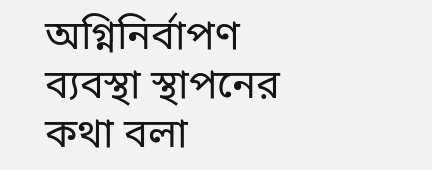অগ্নিনির্বাপণ ব্যবস্থা স্থাপনের কথা বলা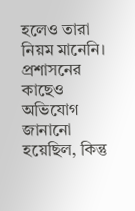হলেও তারা নিয়ম মানেনি। প্রশাসনের কাছেও অভিযোগ জানানো হয়েছিল, কিন্তু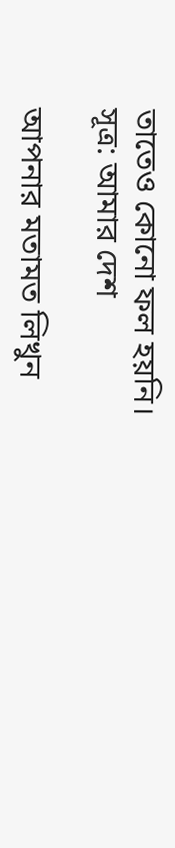তাতেও কোনো ফল হয়নি।
সূত্র: আমার দেশ

আপনার মতামত লিখুন